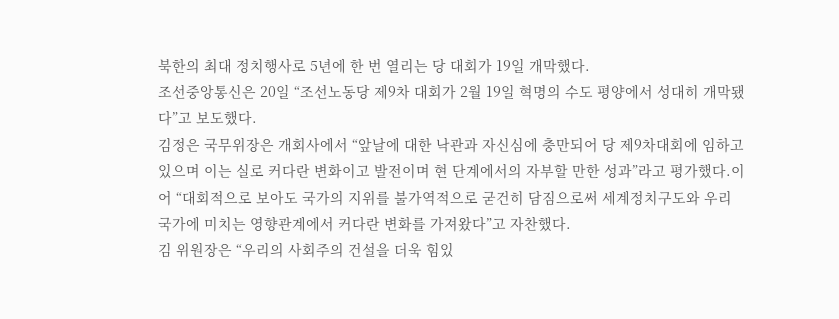북한의 최대 정치행사로 5년에 한 번 열리는 당 대회가 19일 개막했다.
조선중앙통신은 20일 “조선노동당 제9차 대회가 2월 19일 혁명의 수도 평양에서 성대히 개막됐다”고 보도했다.
김정은 국무위장은 개회사에서 “앞날에 대한 낙관과 자신심에 충만되어 당 제9차대회에 임하고 있으며 이는 실로 커다란 변화이고 발전이며 현 단계에서의 자부할 만한 성과”라고 평가했다.이어 “대회적으로 보아도 국가의 지위를 불가역적으로 굳건히 담짐으로써 세계정치구도와 우리 국가에 미치는 영향관계에서 커다란 변화를 가져왔다”고 자찬했다.
김 위원장은 “우리의 사회주의 건설을 더욱 힘있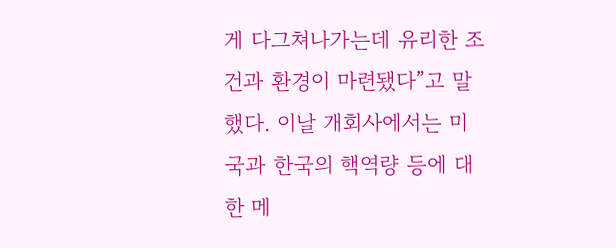게 다그쳐나가는데 유리한 조건과 환경이 마련됐다”고 말했다. 이날 개회사에서는 미국과 한국의 핵역량 등에 대한 메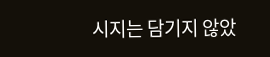시지는 담기지 않았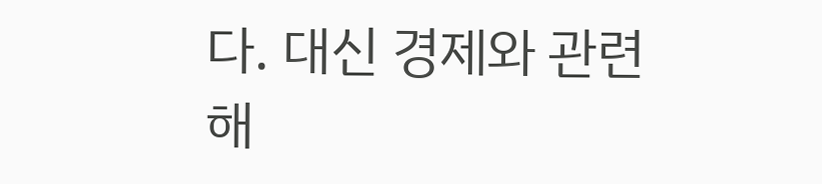다. 대신 경제와 관련해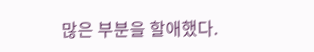많은 부분을 할애했다.